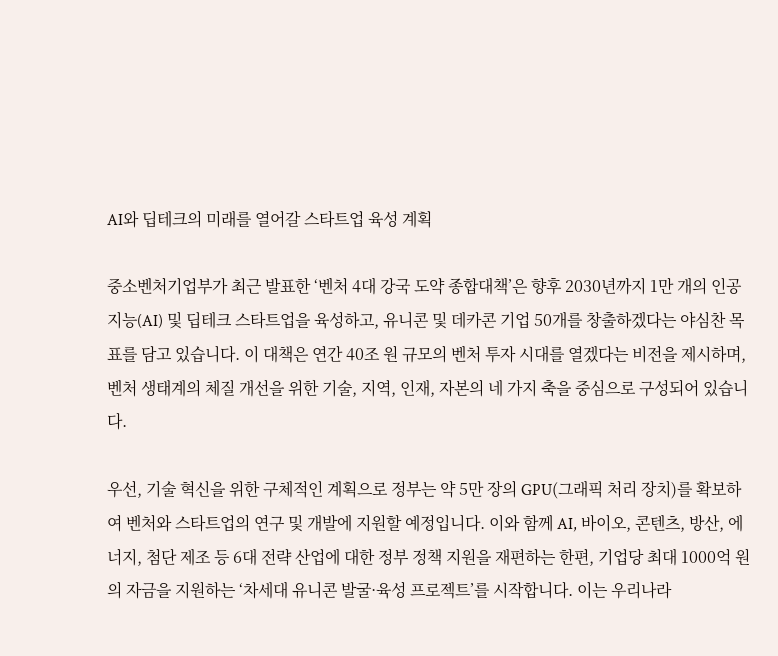AI와 딥테크의 미래를 열어갈 스타트업 육성 계획

중소벤처기업부가 최근 발표한 ‘벤처 4대 강국 도약 종합대책’은 향후 2030년까지 1만 개의 인공지능(AI) 및 딥테크 스타트업을 육성하고, 유니콘 및 데카콘 기업 50개를 창출하겠다는 야심찬 목표를 담고 있습니다. 이 대책은 연간 40조 원 규모의 벤처 투자 시대를 열겠다는 비전을 제시하며, 벤처 생태계의 체질 개선을 위한 기술, 지역, 인재, 자본의 네 가지 축을 중심으로 구성되어 있습니다.

우선, 기술 혁신을 위한 구체적인 계획으로 정부는 약 5만 장의 GPU(그래픽 처리 장치)를 확보하여 벤처와 스타트업의 연구 및 개발에 지원할 예정입니다. 이와 함께 AI, 바이오, 콘텐츠, 방산, 에너지, 첨단 제조 등 6대 전략 산업에 대한 정부 정책 지원을 재편하는 한편, 기업당 최대 1000억 원의 자금을 지원하는 ‘차세대 유니콘 발굴·육성 프로젝트’를 시작합니다. 이는 우리나라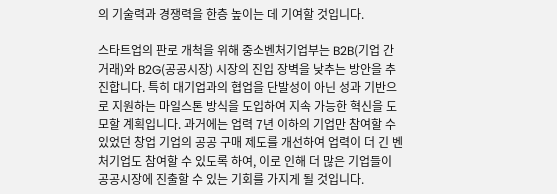의 기술력과 경쟁력을 한층 높이는 데 기여할 것입니다.

스타트업의 판로 개척을 위해 중소벤처기업부는 B2B(기업 간 거래)와 B2G(공공시장) 시장의 진입 장벽을 낮추는 방안을 추진합니다. 특히 대기업과의 협업을 단발성이 아닌 성과 기반으로 지원하는 마일스톤 방식을 도입하여 지속 가능한 혁신을 도모할 계획입니다. 과거에는 업력 7년 이하의 기업만 참여할 수 있었던 창업 기업의 공공 구매 제도를 개선하여 업력이 더 긴 벤처기업도 참여할 수 있도록 하여, 이로 인해 더 많은 기업들이 공공시장에 진출할 수 있는 기회를 가지게 될 것입니다.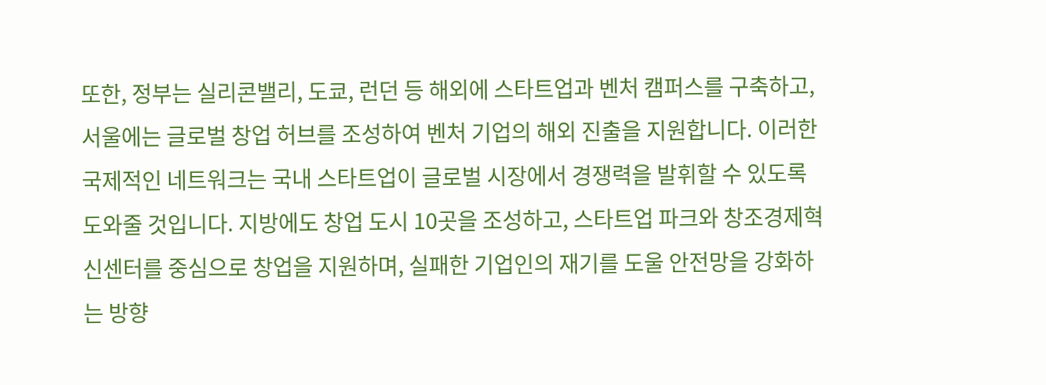또한, 정부는 실리콘밸리, 도쿄, 런던 등 해외에 스타트업과 벤처 캠퍼스를 구축하고, 서울에는 글로벌 창업 허브를 조성하여 벤처 기업의 해외 진출을 지원합니다. 이러한 국제적인 네트워크는 국내 스타트업이 글로벌 시장에서 경쟁력을 발휘할 수 있도록 도와줄 것입니다. 지방에도 창업 도시 10곳을 조성하고, 스타트업 파크와 창조경제혁신센터를 중심으로 창업을 지원하며, 실패한 기업인의 재기를 도울 안전망을 강화하는 방향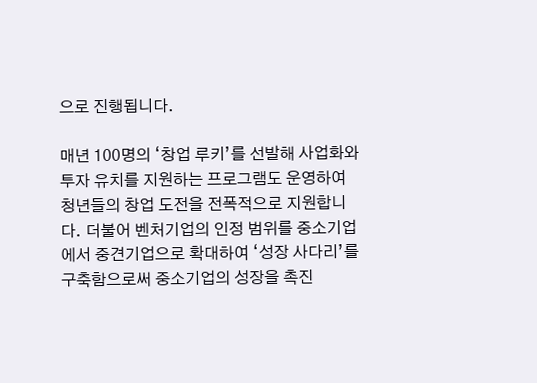으로 진행됩니다.

매년 100명의 ‘창업 루키’를 선발해 사업화와 투자 유치를 지원하는 프로그램도 운영하여 청년들의 창업 도전을 전폭적으로 지원합니다. 더불어 벤처기업의 인정 범위를 중소기업에서 중견기업으로 확대하여 ‘성장 사다리’를 구축함으로써 중소기업의 성장을 촉진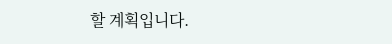할 계획입니다.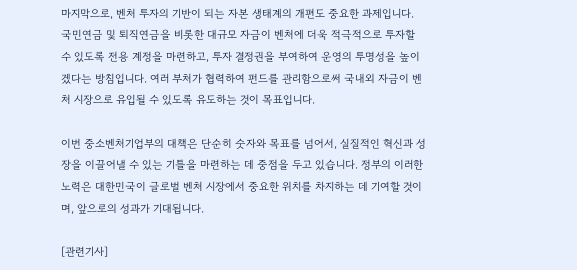마지막으로, 벤처 투자의 기반이 되는 자본 생태계의 개편도 중요한 과제입니다. 국민연금 및 퇴직연금을 비롯한 대규모 자금이 벤처에 더욱 적극적으로 투자할 수 있도록 전용 계정을 마련하고, 투자 결정권을 부여하여 운영의 투명성을 높이겠다는 방침입니다. 여러 부처가 협력하여 펀드를 관리함으로써 국내외 자금이 벤처 시장으로 유입될 수 있도록 유도하는 것이 목표입니다.

이번 중소벤처기업부의 대책은 단순히 숫자와 목표를 넘어서, 실질적인 혁신과 성장을 이끌어낼 수 있는 기틀을 마련하는 데 중점을 두고 있습니다. 정부의 이러한 노력은 대한민국이 글로벌 벤처 시장에서 중요한 위치를 차지하는 데 기여할 것이며, 앞으로의 성과가 기대됩니다.

[관련기사]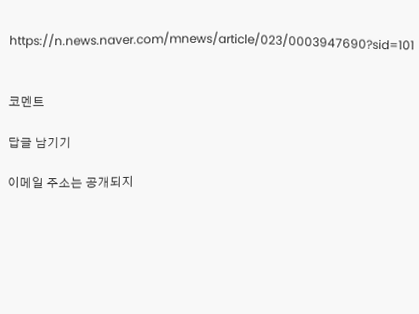https://n.news.naver.com/mnews/article/023/0003947690?sid=101


코멘트

답글 남기기

이메일 주소는 공개되지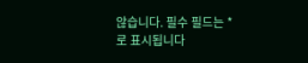않습니다. 필수 필드는 *로 표시됩니다